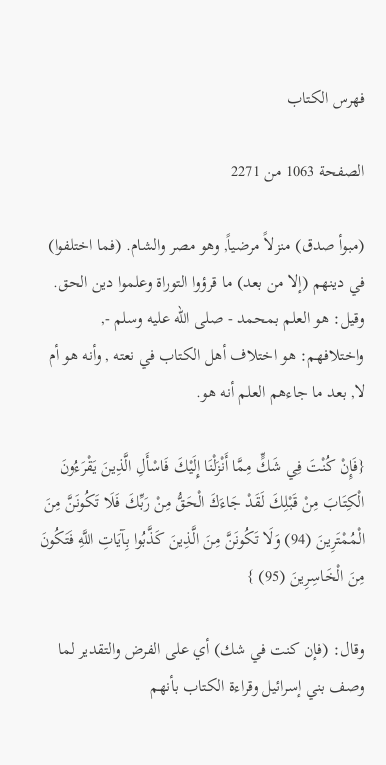فهرس الكتاب

الصفحة 1063 من 2271

(مبوأ صدق) منزلاً مرضياً, وهو مصر والشام. (فما اختلفوا) في دينهم (إلا من بعد) ما قرؤوا التوراة وعلموا دين الحق. وقيل: هو العلم بمحمد - صلى الله عليه وسلم -, واختلافهم: هو اختلاف أهل الكتاب في نعته , وأنه هو أم لا, بعد ما جاءهم العلم أنه هو.

{فَإِنْ كُنْتَ فِي شَكٍّ مِمَّا أَنْزَلْنَا إِلَيْكَ فَاسْأَلِ الَّذِينَ يَقْرَءُونَ الْكِتَابَ مِنْ قَبْلِكَ لَقَدْ جَاءَكَ الْحَقُّ مِنْ رَبِّكَ فَلَا تَكُونَنَّ مِنَ الْمُمْتَرِينَ (94) وَلَا تَكُونَنَّ مِنَ الَّذِينَ كَذَّبُوا بِآيَاتِ اللَّهِ فَتَكُونَ مِنَ الْخَاسِرِينَ (95) }

وقال: (فإن كنت في شك) أي على الفرض والتقدير لما وصف بني إسرائيل وقراءة الكتاب بأنهم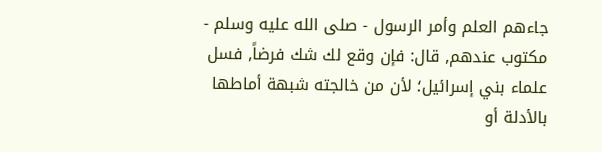جاءهم العلم وأمر الرسول - صلى الله عليه وسلم - مكتوب عندهم, قال: فإن وقع لك شك فرضاً, فسل علماء بني إسرائيل؛ لأن من خالجته شبهة أماطها بالأدلة أو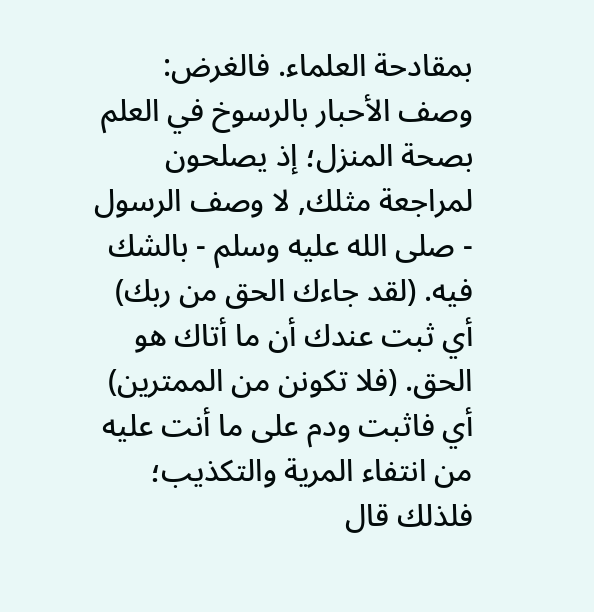بمقادحة العلماء. فالغرض: وصف الأحبار بالرسوخ في العلم بصحة المنزل؛ إذ يصلحون لمراجعة مثلك, لا وصف الرسول - صلى الله عليه وسلم - بالشك فيه. (لقد جاءك الحق من ربك) أي ثبت عندك أن ما أتاك هو الحق. (فلا تكونن من الممترين) أي فاثبت ودم على ما أنت عليه من انتفاء المرية والتكذيب؛ فلذلك قال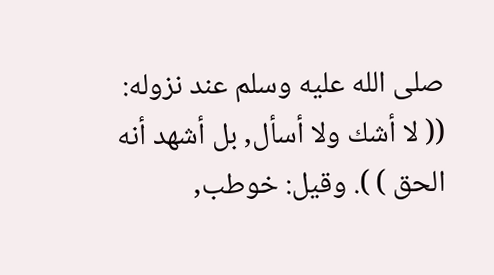صلى الله عليه وسلم عند نزوله: (( لا أشك ولا أسأل, بل أشهد أنه الحق ) ). وقيل: خوطب,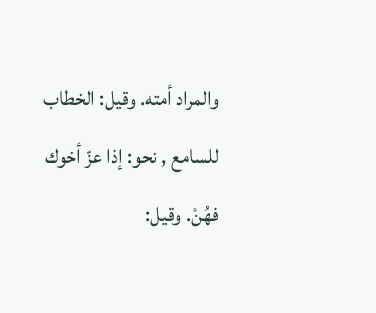والمراد أمته. وقيل: الخطاب للسامع , نحو: إذا عزّ أخوك فهُنْ. وقيل: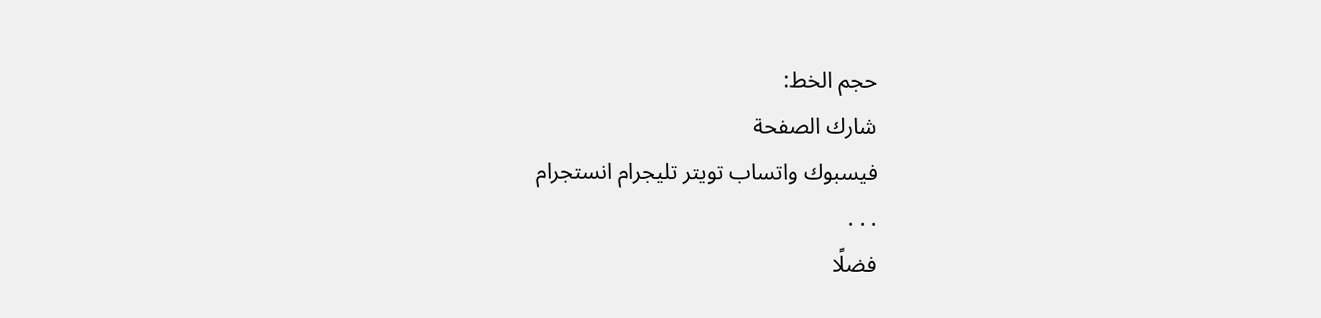حجم الخط:
شارك الصفحة
فيسبوك واتساب تويتر تليجرام انستجرام
. . .
فضلًا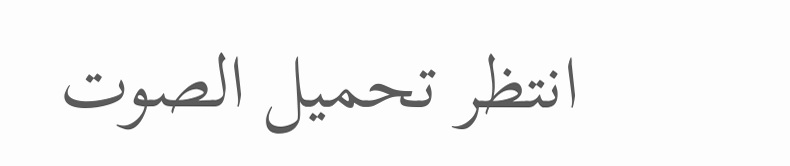انتظر تحميل الصوت